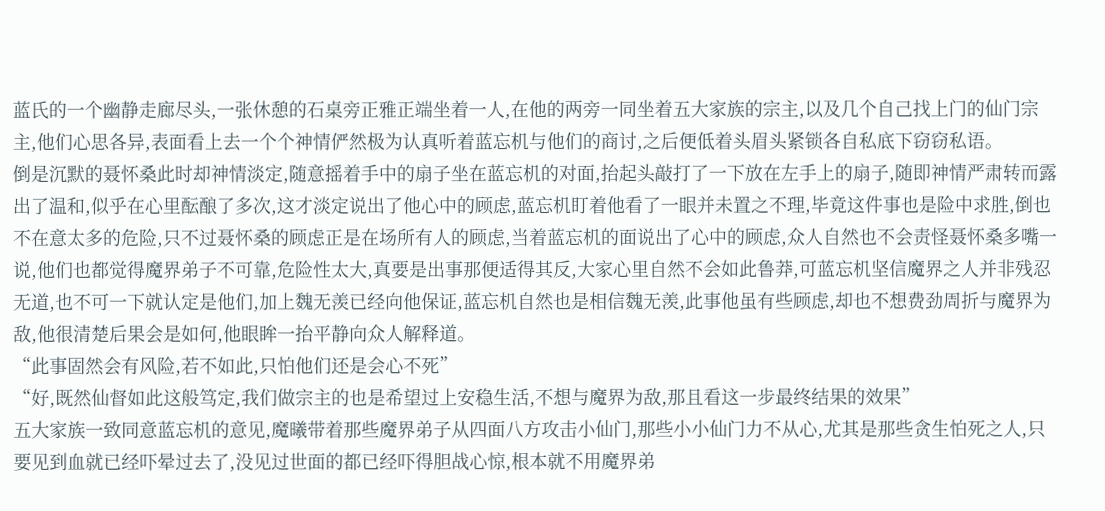蓝氏的一个幽静走廊尽头,一张休憩的石桌旁正雅正端坐着一人,在他的两旁一同坐着五大家族的宗主,以及几个自己找上门的仙门宗主,他们心思各异,表面看上去一个个神情俨然极为认真听着蓝忘机与他们的商讨,之后便低着头眉头紧锁各自私底下窃窃私语。
倒是沉默的聂怀桑此时却神情淡定,随意摇着手中的扇子坐在蓝忘机的对面,抬起头敲打了一下放在左手上的扇子,随即神情严肃转而露出了温和,似乎在心里酝酿了多次,这才淡定说出了他心中的顾虑,蓝忘机盯着他看了一眼并未置之不理,毕竟这件事也是险中求胜,倒也不在意太多的危险,只不过聂怀桑的顾虑正是在场所有人的顾虑,当着蓝忘机的面说出了心中的顾虑,众人自然也不会责怪聂怀桑多嘴一说,他们也都觉得魔界弟子不可靠,危险性太大,真要是出事那便适得其反,大家心里自然不会如此鲁莽,可蓝忘机坚信魔界之人并非残忍无道,也不可一下就认定是他们,加上魏无羡已经向他保证,蓝忘机自然也是相信魏无羡,此事他虽有些顾虑,却也不想费劲周折与魔界为敌,他很清楚后果会是如何,他眼眸一抬平静向众人解释道。
“此事固然会有风险,若不如此,只怕他们还是会心不死”
“好,既然仙督如此这般笃定,我们做宗主的也是希望过上安稳生活,不想与魔界为敌,那且看这一步最终结果的效果”
五大家族一致同意蓝忘机的意见,魔曦带着那些魔界弟子从四面八方攻击小仙门,那些小小仙门力不从心,尤其是那些贪生怕死之人,只要见到血就已经吓晕过去了,没见过世面的都已经吓得胆战心惊,根本就不用魔界弟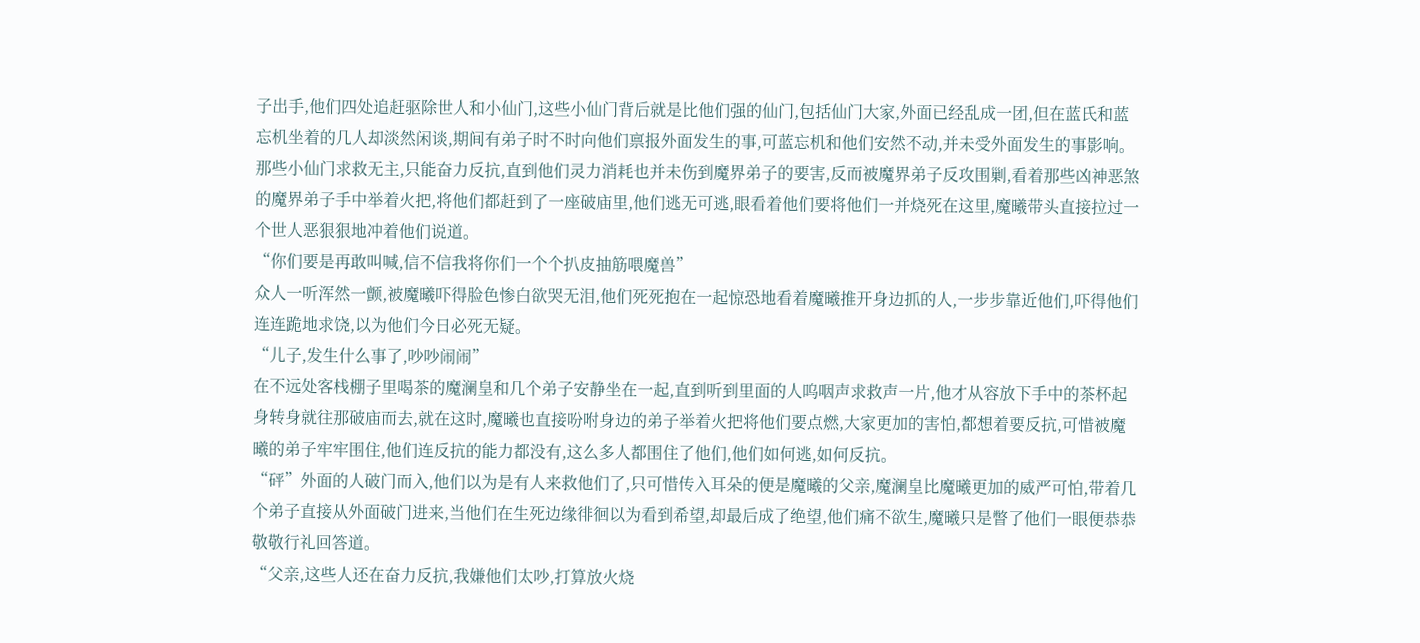子出手,他们四处追赶驱除世人和小仙门,这些小仙门背后就是比他们强的仙门,包括仙门大家,外面已经乱成一团,但在蓝氏和蓝忘机坐着的几人却淡然闲谈,期间有弟子时不时向他们禀报外面发生的事,可蓝忘机和他们安然不动,并未受外面发生的事影响。
那些小仙门求救无主,只能奋力反抗,直到他们灵力消耗也并未伤到魔界弟子的要害,反而被魔界弟子反攻围剿,看着那些凶神恶煞的魔界弟子手中举着火把,将他们都赶到了一座破庙里,他们逃无可逃,眼看着他们要将他们一并烧死在这里,魔曦带头直接拉过一个世人恶狠狠地冲着他们说道。
“你们要是再敢叫喊,信不信我将你们一个个扒皮抽筋喂魔兽”
众人一听浑然一颤,被魔曦吓得脸色惨白欲哭无泪,他们死死抱在一起惊恐地看着魔曦推开身边抓的人,一步步靠近他们,吓得他们连连跪地求饶,以为他们今日必死无疑。
“儿子,发生什么事了,吵吵闹闹”
在不远处客栈棚子里喝茶的魔澜皇和几个弟子安静坐在一起,直到听到里面的人呜咽声求救声一片,他才从容放下手中的茶杯起身转身就往那破庙而去,就在这时,魔曦也直接吩咐身边的弟子举着火把将他们要点燃,大家更加的害怕,都想着要反抗,可惜被魔曦的弟子牢牢围住,他们连反抗的能力都没有,这么多人都围住了他们,他们如何逃,如何反抗。
“砰”外面的人破门而入,他们以为是有人来救他们了,只可惜传入耳朵的便是魔曦的父亲,魔澜皇比魔曦更加的威严可怕,带着几个弟子直接从外面破门进来,当他们在生死边缘徘徊以为看到希望,却最后成了绝望,他们痛不欲生,魔曦只是瞥了他们一眼便恭恭敬敬行礼回答道。
“父亲,这些人还在奋力反抗,我嫌他们太吵,打算放火烧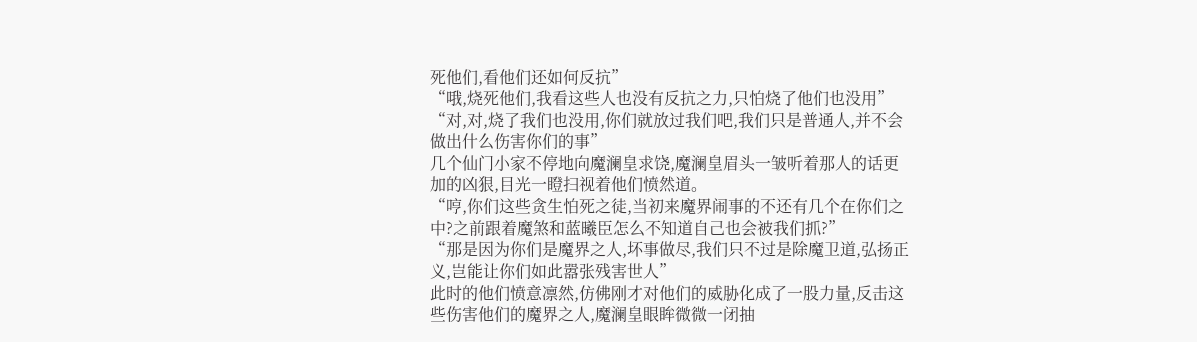死他们,看他们还如何反抗”
“哦,烧死他们,我看这些人也没有反抗之力,只怕烧了他们也没用”
“对,对,烧了我们也没用,你们就放过我们吧,我们只是普通人,并不会做出什么伤害你们的事”
几个仙门小家不停地向魔澜皇求饶,魔澜皇眉头一皱听着那人的话更加的凶狠,目光一瞪扫视着他们愤然道。
“哼,你们这些贪生怕死之徒,当初来魔界闹事的不还有几个在你们之中?之前跟着魔煞和蓝曦臣怎么不知道自己也会被我们抓?”
“那是因为你们是魔界之人,坏事做尽,我们只不过是除魔卫道,弘扬正义,岂能让你们如此嚣张残害世人”
此时的他们愤意凛然,仿佛刚才对他们的威胁化成了一股力量,反击这些伤害他们的魔界之人,魔澜皇眼眸微微一闭抽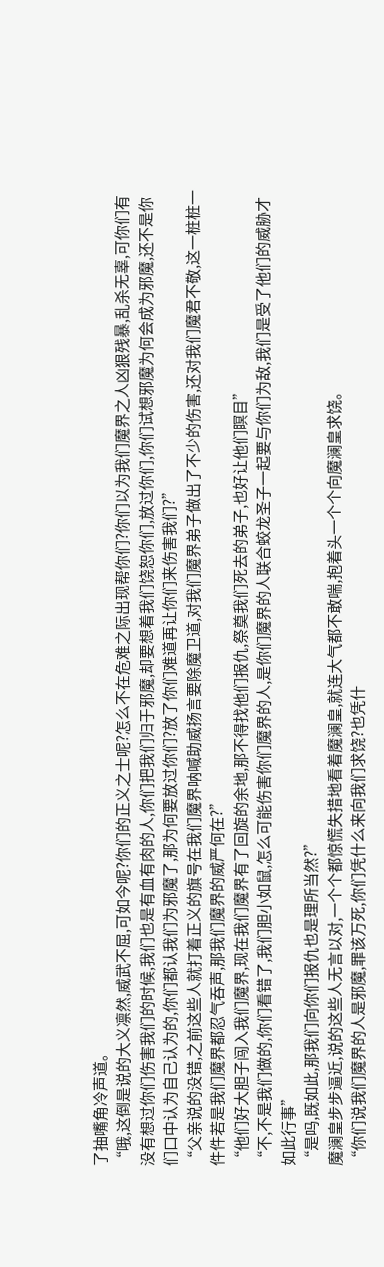了抽嘴角冷声道。
“哦,这倒是说的大义凛然,威武不屈,可如今呢?你们的正义之士呢?怎么不在危难之际出现帮你们?你们以为我们魔界之人凶狠残暴,乱杀无辜,可你们有没有想过你们伤害我们的时候,我们也是有血有肉的人,你们把我们归于邪魔,却要想着我们饶恕你们,放过你们,你们试想邪魔为何会成为邪魔,还不是你们口中认为自己认为的,你们都认我们为邪魔了,那为何要放过你们?放了你们难道再让你们来伤害我们?”
“父亲说的没错,之前这些人就打着正义的旗号在我们魔界呐喊助威扬言要除魔卫道,对我们魔界弟子做出了不少的伤害,还对我们魔君不敬,这一桩桩一件件若是我们魔界都忍气吞声,那我们魔界的威严何在?”
“他们好大胆子闯入我们魔界,现在我们魔界有了回旋的余地,那不得找他们报仇,祭奠我们死去的弟子,也好让他们瞑目”
“不,不是我们做的,你们看错了,我们胆小如鼠,怎么可能伤害你们魔界的人,是你们魔界的人联合蛟龙圣子一起要与你们为敌,我们是受了他们的威胁才如此行事”
“是吗,既如此,那我们向你们报仇也是理所当然?”
魔澜皇步步逼近,说的这些人无言以对,一个个都惊慌失措地看着魔澜皇,就连大气都不敢喘,抱着头一个个向魔澜皇求饶。
“你们说我们魔界的人是邪魔,罪该万死,你们凭什么来向我们求饶?也凭什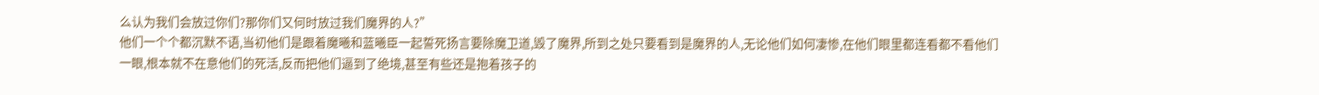么认为我们会放过你们?那你们又何时放过我们魔界的人?”
他们一个个都沉默不语,当初他们是跟着魔曦和蓝曦臣一起誓死扬言要除魔卫道,毁了魔界,所到之处只要看到是魔界的人,无论他们如何凄惨,在他们眼里都连看都不看他们一眼,根本就不在意他们的死活,反而把他们逼到了绝境,甚至有些还是抱着孩子的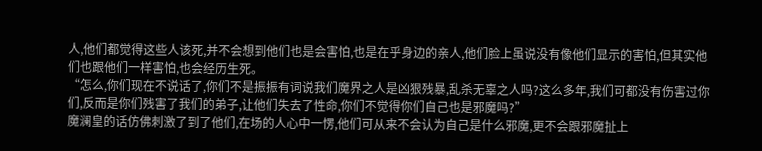人,他们都觉得这些人该死,并不会想到他们也是会害怕,也是在乎身边的亲人,他们脸上虽说没有像他们显示的害怕,但其实他们也跟他们一样害怕,也会经历生死。
“怎么,你们现在不说话了,你们不是振振有词说我们魔界之人是凶狠残暴,乱杀无辜之人吗?这么多年,我们可都没有伤害过你们,反而是你们残害了我们的弟子,让他们失去了性命,你们不觉得你们自己也是邪魔吗?”
魔澜皇的话仿佛刺激了到了他们,在场的人心中一愣,他们可从来不会认为自己是什么邪魔,更不会跟邪魔扯上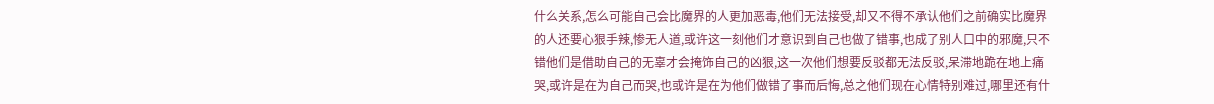什么关系,怎么可能自己会比魔界的人更加恶毒,他们无法接受,却又不得不承认他们之前确实比魔界的人还要心狠手辣,惨无人道,或许这一刻他们才意识到自己也做了错事,也成了别人口中的邪魔,只不错他们是借助自己的无辜才会掩饰自己的凶狠,这一次他们想要反驳都无法反驳,呆滞地跪在地上痛哭,或许是在为自己而哭,也或许是在为他们做错了事而后悔,总之他们现在心情特别难过,哪里还有什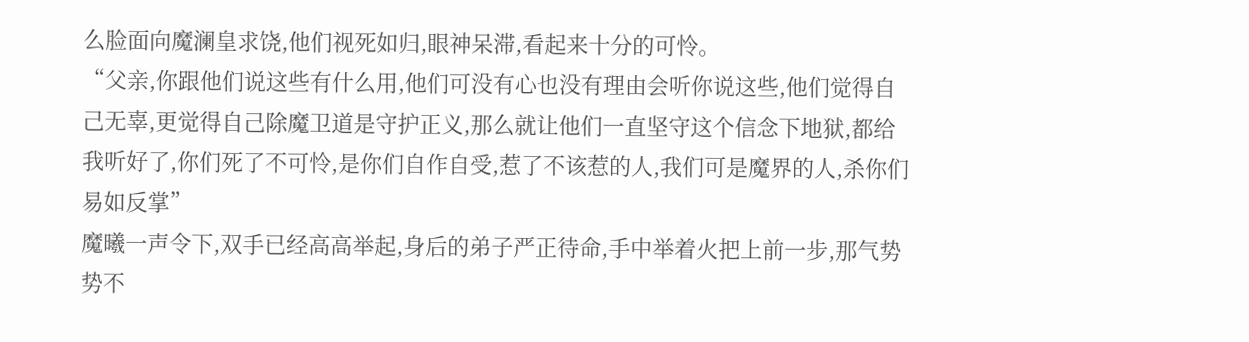么脸面向魔澜皇求饶,他们视死如归,眼神呆滞,看起来十分的可怜。
“父亲,你跟他们说这些有什么用,他们可没有心也没有理由会听你说这些,他们觉得自己无辜,更觉得自己除魔卫道是守护正义,那么就让他们一直坚守这个信念下地狱,都给我听好了,你们死了不可怜,是你们自作自受,惹了不该惹的人,我们可是魔界的人,杀你们易如反掌”
魔曦一声令下,双手已经高高举起,身后的弟子严正待命,手中举着火把上前一步,那气势势不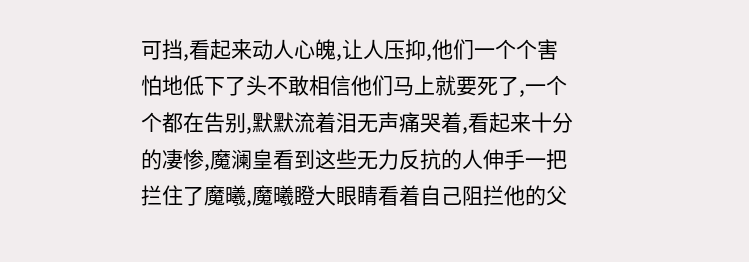可挡,看起来动人心魄,让人压抑,他们一个个害怕地低下了头不敢相信他们马上就要死了,一个个都在告别,默默流着泪无声痛哭着,看起来十分的凄惨,魔澜皇看到这些无力反抗的人伸手一把拦住了魔曦,魔曦瞪大眼睛看着自己阻拦他的父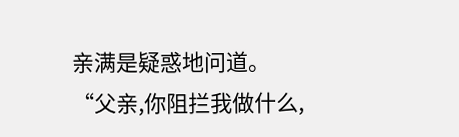亲满是疑惑地问道。
“父亲,你阻拦我做什么,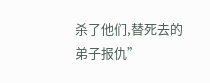杀了他们,替死去的弟子报仇”